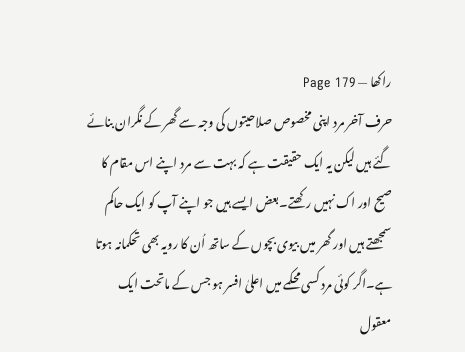راکھا — Page 179
حرف آخر مرد اپنی مخصوص صلاحیتوں کی وجہ سے گھر کے نگران بنائے گئے ہیں لیکن یہ ایک حقیقت ہے کہ بہت سے مرد اپنے اس مقام کا صیح اور اک نہیں رکھتے۔بعض ایسے ہیں جو اپنے آپ کو ایک حاکم سمجھتے ہیں اور گھر میں بیوی بچوں کے ساتھ اُن کا رویہ بھی تحکمانہ ہوتا ہے۔اگر کوئی مرد کسی محکمے میں اعلیٰ افسر ہو جس کے ماتحت ایک معقول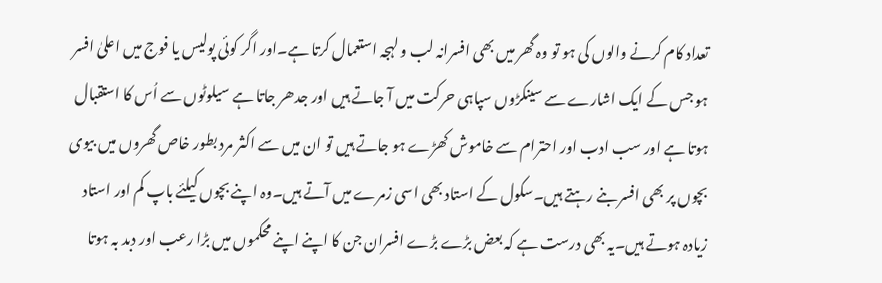تعداد کام کرنے والوں کی ہو تو وہ گھر میں بھی افسرانہ لب و لہجہ استعمال کرتا ہے۔اور اگر کوئی پولیس یا فوج میں اعلیٰ افسر ہو جس کے ایک اشارے سے سینکڑوں سپاہی حرکت میں آ جاتے ہیں اور جدھر جاتا ہے سیلوٹوں سے اُس کا استقبال ہوتا ہے اور سب ادب اور احترام سے خاموش کھڑے ہو جاتے ہیں تو ان میں سے اکثر مرد بطور خاص گھروں میں بیوی بچوں پر بھی افسر بنے رہتے ہیں۔سکول کے استاد بھی اسی زمرے میں آتے ہیں۔وہ اپنے بچوں کیلئے باپ کم اور استاد زیادہ ہوتے ہیں۔یہ بھی درست ہے کہ بعض بڑے بڑے افسران جن کا اپنے اپنے محکموں میں بڑا رعب اور دبد بہ ہوتا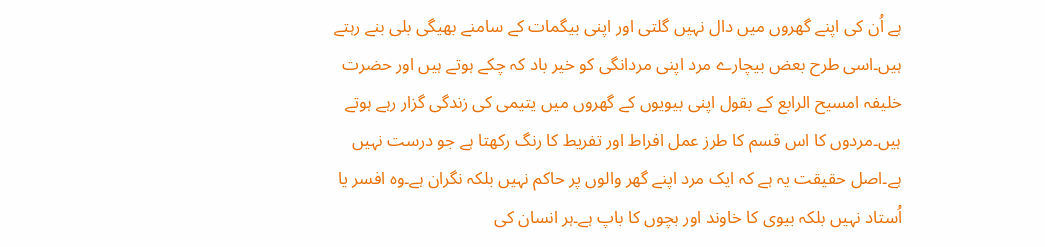ہے اُن کی اپنے گھروں میں دال نہیں گلتی اور اپنی بیگمات کے سامنے بھیگی بلی بنے رہتے ہیں۔اسی طرح بعض بیچارے مرد اپنی مردانگی کو خیر باد کہ چکے ہوتے ہیں اور حضرت خلیفہ امسیح الرابع کے بقول اپنی بیویوں کے گھروں میں یتیمی کی زندگی گزار رہے ہوتے ہیں۔مردوں کا اس قسم کا طرز عمل افراط اور تفریط کا رنگ رکھتا ہے جو درست نہیں ہے۔اصل حقیقت یہ ہے کہ ایک مرد اپنے گھر والوں پر حاکم نہیں بلکہ نگران ہے۔وہ افسر یا اُستاد نہیں بلکہ بیوی کا خاوند اور بچوں کا باپ ہے۔ہر انسان کی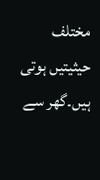مختلف حیثیتیں ہوتی ہیں۔گھر سے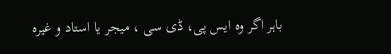باہر اگر وہ ایس پی، ڈی سی ، میجر یا استاد و غیرہ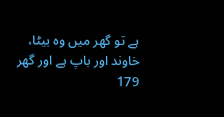ہے تو گھر میں وہ بیٹا، خاوند اور باپ ہے اور گھر 179